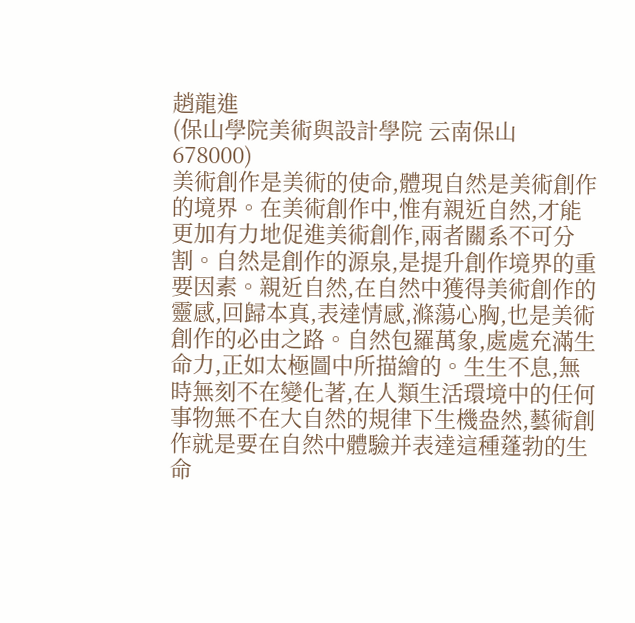趙龍進
(保山學院美術與設計學院 云南保山 678000)
美術創作是美術的使命,體現自然是美術創作的境界。在美術創作中,惟有親近自然,才能更加有力地促進美術創作,兩者關系不可分割。自然是創作的源泉,是提升創作境界的重要因素。親近自然,在自然中獲得美術創作的靈感,回歸本真,表達情感,滌蕩心胸,也是美術創作的必由之路。自然包羅萬象,處處充滿生命力,正如太極圖中所描繪的。生生不息,無時無刻不在變化著,在人類生活環境中的任何事物無不在大自然的規律下生機盎然,藝術創作就是要在自然中體驗并表達這種蓬勃的生命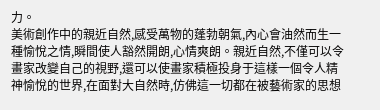力。
美術創作中的親近自然,感受萬物的蓬勃朝氣,內心會油然而生一種愉悅之情,瞬間使人豁然開朗,心情爽朗。親近自然,不僅可以令畫家改變自己的視野,還可以使畫家積極投身于這樣一個令人精神愉悅的世界,在面對大自然時,仿佛這一切都在被藝術家的思想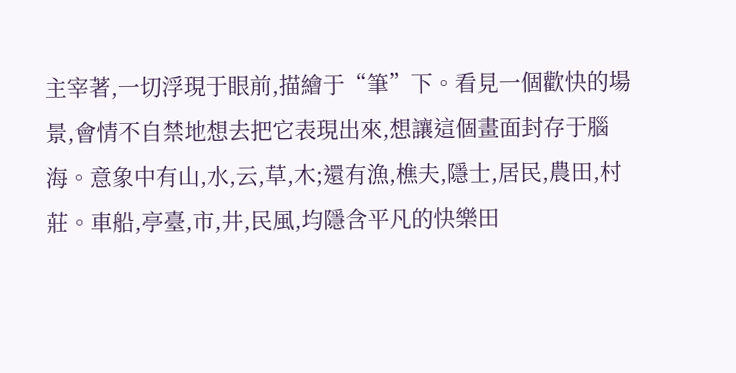主宰著,一切浮現于眼前,描繪于“筆”下。看見一個歡快的場景,會情不自禁地想去把它表現出來,想讓這個畫面封存于腦海。意象中有山,水,云,草,木;還有漁,樵夫,隱士,居民,農田,村莊。車船,亭臺,市,井,民風,均隱含平凡的快樂田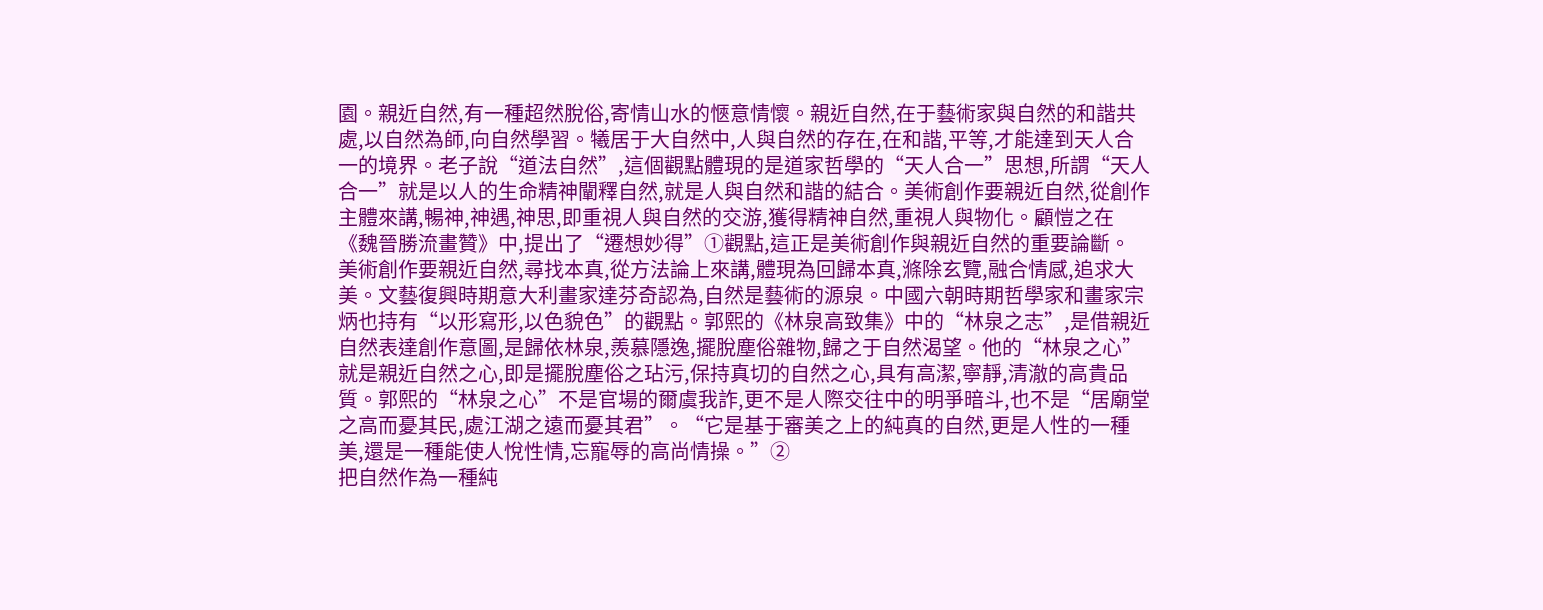園。親近自然,有一種超然脫俗,寄情山水的愜意情懷。親近自然,在于藝術家與自然的和諧共處,以自然為師,向自然學習。犧居于大自然中,人與自然的存在,在和諧,平等,才能達到天人合一的境界。老子說“道法自然”,這個觀點體現的是道家哲學的“天人合一”思想,所謂“天人合一”就是以人的生命精神闡釋自然,就是人與自然和諧的結合。美術創作要親近自然,從創作主體來講,暢神,神遇,神思,即重視人與自然的交游,獲得精神自然,重視人與物化。顧愷之在《魏晉勝流畫贊》中,提出了“遷想妙得”①觀點,這正是美術創作與親近自然的重要論斷。
美術創作要親近自然,尋找本真,從方法論上來講,體現為回歸本真,滌除玄覽,融合情感,追求大美。文藝復興時期意大利畫家達芬奇認為,自然是藝術的源泉。中國六朝時期哲學家和畫家宗炳也持有“以形寫形,以色貌色”的觀點。郭熙的《林泉高致集》中的“林泉之志”,是借親近自然表達創作意圖,是歸依林泉,羨慕隱逸,擺脫塵俗雜物,歸之于自然渴望。他的“林泉之心”就是親近自然之心,即是擺脫塵俗之玷污,保持真切的自然之心,具有高潔,寧靜,清澈的高貴品質。郭熙的“林泉之心”不是官場的爾虞我詐,更不是人際交往中的明爭暗斗,也不是“居廟堂之高而憂其民,處江湖之遠而憂其君”。“它是基于審美之上的純真的自然,更是人性的一種美,還是一種能使人悅性情,忘寵辱的高尚情操。”②
把自然作為一種純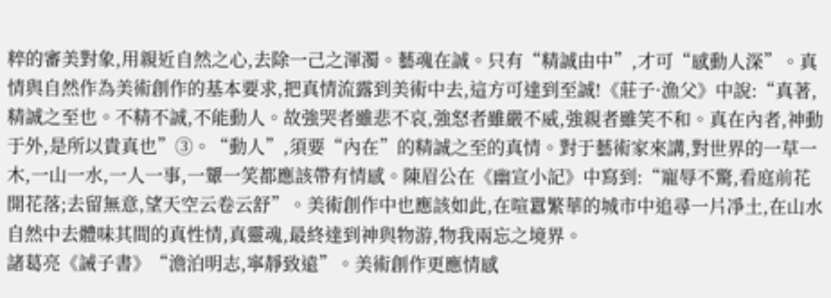粹的審美對象,用親近自然之心,去除一己之渾濁。藝魂在誠。只有“精誠由中”,才可“感動人深”。真情與自然作為美術創作的基本要求,把真情流露到美術中去,這方可達到至誠!《莊子·漁父》中說:“真著,精誠之至也。不精不誠,不能動人。故強哭者雖悲不哀,強怒者雖嚴不威,強親者雖笑不和。真在內者,神動于外,是所以貴真也”③。“動人”,須要“內在”的精誠之至的真情。對于藝術家來講,對世界的一草一木,一山一水,一人一事,一顰一笑都應該帶有情感。陳眉公在《幽宣小記》中寫到:“寵辱不驚,看庭前花開花落;去留無意,望天空云卷云舒”。美術創作中也應該如此,在喧囂繁華的城市中追尋一片凈土,在山水自然中去體味其間的真性情,真靈魂,最終達到神與物游,物我兩忘之境界。
諸葛亮《誡子書》“澹泊明志,寧靜致遠”。美術創作更應情感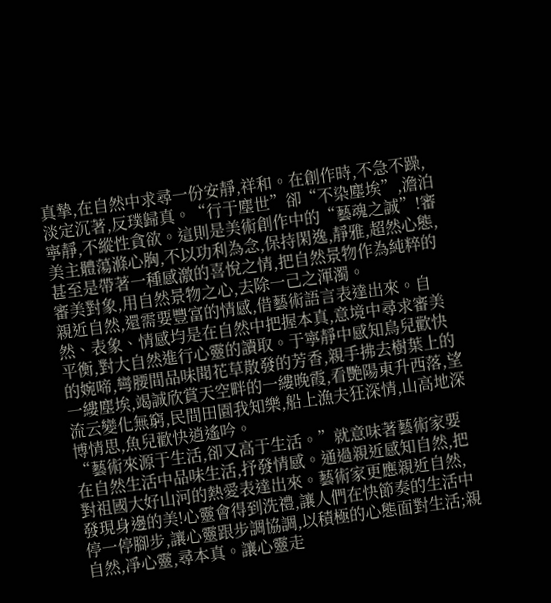真摯,在自然中求尋一份安靜,祥和。在創作時,不急不躁,淡定沉著,反璞歸真。“行于塵世”卻“不染塵埃”,澹泊寧靜,不縱性貪欲。這則是美術創作中的“藝魂之誠”!審美主體蕩滌心胸,不以功利為念,保持閑逸,靜雅,超然心態,甚至是帶著一種感激的喜悅之情,把自然景物作為純粹的審美對象,用自然景物之心,去除一己之渾濁。
親近自然,還需要豐富的情感,借藝術語言表達出來。自然、表象、情感均是在自然中把握本真,意境中尋求審美平衡,對大自然進行心靈的讀取。于寧靜中感知鳥兒歡快的婉啼,彎腰間品味聞花草散發的芳香,親手拂去樹葉上的一縷塵埃,竭誠欣賞天空畔的一縷晚霞,看艷陽東升西落,望流云變化無窮,民間田園我知樂,船上漁夫狂深情,山高地深博情思,魚兒歡快逍遙吟。
“藝術來源于生活,卻又高于生活。”就意味著藝術家要在自然生活中品味生活,抒發情感。通過親近感知自然,把對祖國大好山河的熱愛表達出來。藝術家更應親近自然,發現身邊的美!心靈會得到洗禮,讓人們在快節奏的生活中停一停腳步,讓心靈跟步調協調,以積極的心態面對生活;親自然,凈心靈,尋本真。讓心靈走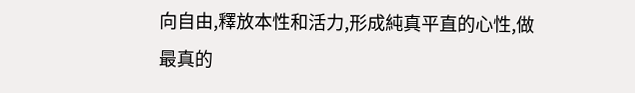向自由,釋放本性和活力,形成純真平直的心性,做最真的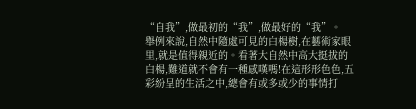“自我”,做最初的“我”,做最好的“我”。
舉例來說,自然中隨處可見的白楊樹,在藝術家眼里,就是值得親近的。看著大自然中高大挺拔的白楊,難道就不會有一種感嘆嗎!在這形形色色,五彩紛呈的生活之中,總會有或多或少的事情打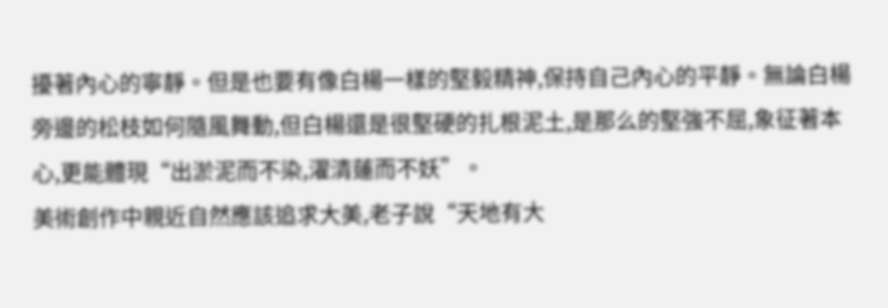擾著內心的寧靜。但是也要有像白楊一樣的堅毅精神,保持自己內心的平靜。無論白楊旁邊的松枝如何隨風舞動,但白楊還是很堅硬的扎根泥土,是那么的堅強不屈,象征著本心,更能體現“出淤泥而不染,濯清蓮而不妖”。
美術創作中親近自然應該追求大美,老子說“天地有大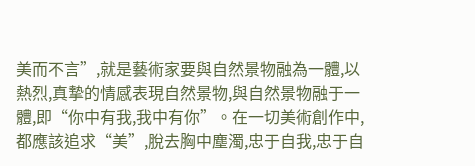美而不言”,就是藝術家要與自然景物融為一體,以熱烈,真摯的情感表現自然景物,與自然景物融于一體,即“你中有我,我中有你”。在一切美術創作中,都應該追求“美”,脫去胸中塵濁,忠于自我,忠于自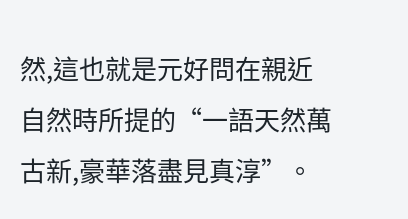然,這也就是元好問在親近自然時所提的“一語天然萬古新,豪華落盡見真淳”。